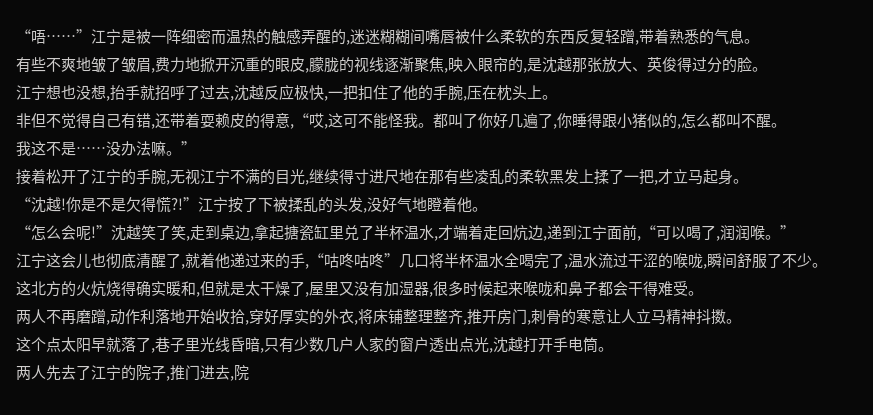“唔……”江宁是被一阵细密而温热的触感弄醒的,迷迷糊糊间嘴唇被什么柔软的东西反复轻蹭,带着熟悉的气息。
有些不爽地皱了皱眉,费力地掀开沉重的眼皮,朦胧的视线逐渐聚焦,映入眼帘的,是沈越那张放大、英俊得过分的脸。
江宁想也没想,抬手就招呼了过去,沈越反应极快,一把扣住了他的手腕,压在枕头上。
非但不觉得自己有错,还带着耍赖皮的得意,“哎,这可不能怪我。都叫了你好几遍了,你睡得跟小猪似的,怎么都叫不醒。
我这不是……没办法嘛。”
接着松开了江宁的手腕,无视江宁不满的目光,继续得寸进尺地在那有些凌乱的柔软黑发上揉了一把,才立马起身。
“沈越!你是不是欠得慌?!”江宁按了下被揉乱的头发,没好气地瞪着他。
“怎么会呢!”沈越笑了笑,走到桌边,拿起搪瓷缸里兑了半杯温水,才端着走回炕边,递到江宁面前,“可以喝了,润润喉。”
江宁这会儿也彻底清醒了,就着他递过来的手,“咕咚咕咚”几口将半杯温水全喝完了,温水流过干涩的喉咙,瞬间舒服了不少。
这北方的火炕烧得确实暖和,但就是太干燥了,屋里又没有加湿器,很多时候起来喉咙和鼻子都会干得难受。
两人不再磨蹭,动作利落地开始收拾,穿好厚实的外衣,将床铺整理整齐,推开房门,刺骨的寒意让人立马精神抖擞。
这个点太阳早就落了,巷子里光线昏暗,只有少数几户人家的窗户透出点光,沈越打开手电筒。
两人先去了江宁的院子,推门进去,院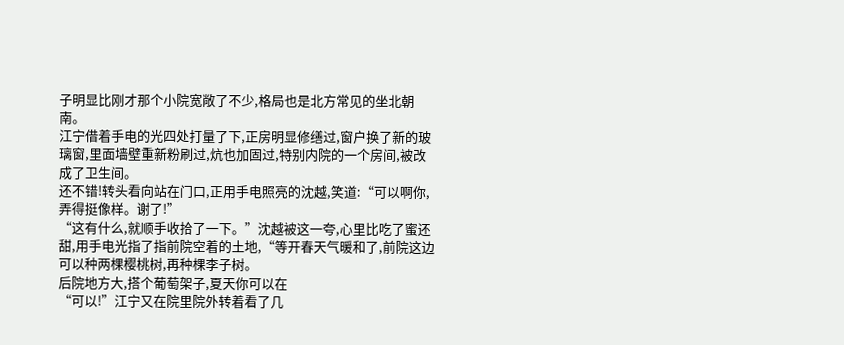子明显比刚才那个小院宽敞了不少,格局也是北方常见的坐北朝南。
江宁借着手电的光四处打量了下,正房明显修缮过,窗户换了新的玻璃窗,里面墙壁重新粉刷过,炕也加固过,特别内院的一个房间,被改成了卫生间。
还不错!转头看向站在门口,正用手电照亮的沈越,笑道:“可以啊你,弄得挺像样。谢了!”
“这有什么,就顺手收拾了一下。”沈越被这一夸,心里比吃了蜜还甜,用手电光指了指前院空着的土地,“等开春天气暖和了,前院这边可以种两棵樱桃树,再种棵李子树。
后院地方大,搭个葡萄架子,夏天你可以在
“可以!”江宁又在院里院外转着看了几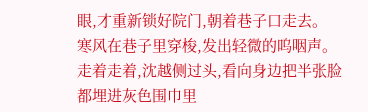眼,才重新锁好院门,朝着巷子口走去。
寒风在巷子里穿梭,发出轻微的呜咽声。
走着走着,沈越侧过头,看向身边把半张脸都埋进灰色围巾里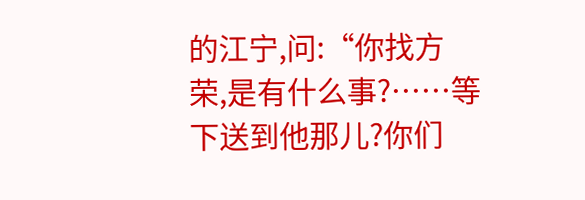的江宁,问:“你找方荣,是有什么事?……等下送到他那儿?你们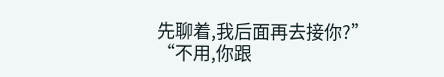先聊着,我后面再去接你?”
“不用,你跟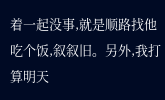着一起没事,就是顺路找他吃个饭,叙叙旧。另外,我打算明天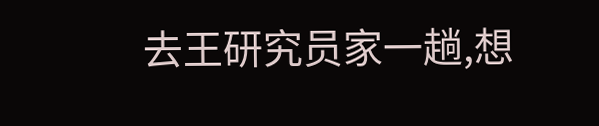去王研究员家一趟,想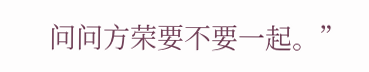问问方荣要不要一起。”